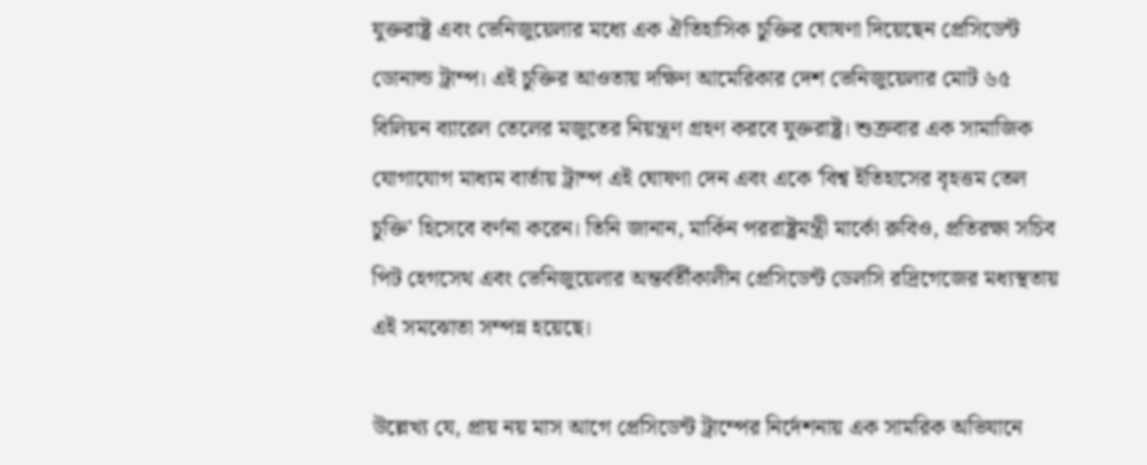যুক্তরাষ্ট্র এবং ভেনিজুয়েলার মধ্যে এক ঐতিহাসিক চুক্তির ঘোষণা দিয়েছেন প্রেসিডেন্ট ডোনাল্ড ট্রাম্প। এই চুক্তির আওতায় দক্ষিণ আমেরিকার দেশ ভেনিজুয়েলার মোট ৬৫ বিলিয়ন ব্যারেল তেলের মজুতের নিয়ন্ত্রণ গ্রহণ করবে যুক্তরাষ্ট্র। শুক্রবার এক সামাজিক যোগাযোগ মাধ্যম বার্তায় ট্রাম্প এই ঘোষণা দেন এবং একে 'বিশ্ব ইতিহাসের বৃহত্তম তেল চুক্তি' হিসেবে বর্ণনা করেন। তিনি জানান, মার্কিন পররাষ্ট্রমন্ত্রী মার্কো রুবিও, প্রতিরক্ষা সচিব পিট হেগসেথ এবং ভেনিজুয়েলার অন্তর্বর্তীকালীন প্রেসিডেন্ট ডেলসি রদ্রিগেজের মধ্যস্থতায় এই সমঝোতা সম্পন্ন হয়েছে।

উল্লেখ্য যে, প্রায় নয় মাস আগে প্রেসিডেন্ট ট্রাম্পের নির্দেশনায় এক সামরিক অভিযানে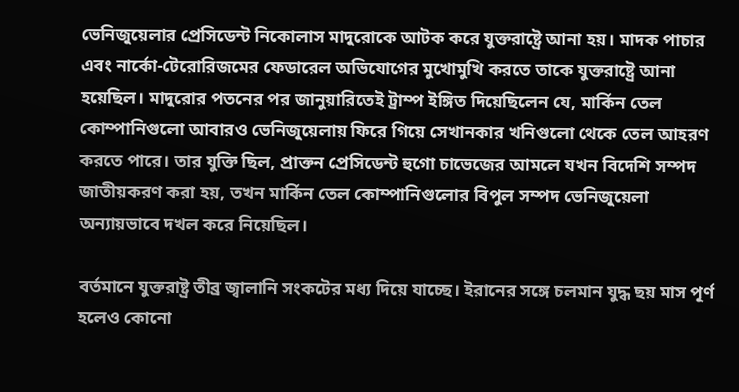ভেনিজুয়েলার প্রেসিডেন্ট নিকোলাস মাদুরোকে আটক করে যুক্তরাষ্ট্রে আনা হয়। মাদক পাচার এবং নার্কো-টেরোরিজমের ফেডারেল অভিযোগের মুখোমুখি করতে তাকে যুক্তরাষ্ট্রে আনা হয়েছিল। মাদুরোর পতনের পর জানুয়ারিতেই ট্রাম্প ইঙ্গিত দিয়েছিলেন যে, মার্কিন তেল কোম্পানিগুলো আবারও ভেনিজুয়েলায় ফিরে গিয়ে সেখানকার খনিগুলো থেকে তেল আহরণ করতে পারে। তার যুক্তি ছিল, প্রাক্তন প্রেসিডেন্ট হুগো চাভেজের আমলে যখন বিদেশি সম্পদ জাতীয়করণ করা হয়, তখন মার্কিন তেল কোম্পানিগুলোর বিপুল সম্পদ ভেনিজুয়েলা অন্যায়ভাবে দখল করে নিয়েছিল।

বর্তমানে যুক্তরাষ্ট্র তীব্র জ্বালানি সংকটের মধ্য দিয়ে যাচ্ছে। ইরানের সঙ্গে চলমান যুদ্ধ ছয় মাস পূর্ণ হলেও কোনো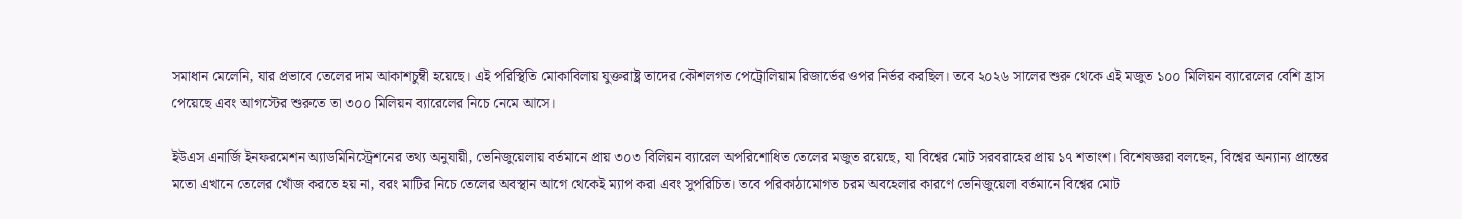সমাধান মেলেনি, যার প্রভাবে তেলের দাম আকাশচুম্বী হয়েছে। এই পরিস্থিতি মোকাবিলায় যুক্তরাষ্ট্র তাদের কৌশলগত পেট্রোলিয়াম রিজার্ভের ওপর নির্ভর করছিল। তবে ২০২৬ সালের শুরু থেকে এই মজুত ১০০ মিলিয়ন ব্যারেলের বেশি হ্রাস পেয়েছে এবং আগস্টের শুরুতে তা ৩০০ মিলিয়ন ব্যারেলের নিচে নেমে আসে।

ইউএস এনার্জি ইনফরমেশন অ্যাডমিনিস্ট্রেশনের তথ্য অনুযায়ী, ভেনিজুয়েলায় বর্তমানে প্রায় ৩০৩ বিলিয়ন ব্যারেল অপরিশোধিত তেলের মজুত রয়েছে, যা বিশ্বের মোট সরবরাহের প্রায় ১৭ শতাংশ। বিশেষজ্ঞরা বলছেন, বিশ্বের অন্যান্য প্রান্তের মতো এখানে তেলের খোঁজ করতে হয় না, বরং মাটির নিচে তেলের অবস্থান আগে থেকেই ম্যাপ করা এবং সুপরিচিত। তবে পরিকাঠামোগত চরম অবহেলার কারণে ভেনিজুয়েলা বর্তমানে বিশ্বের মোট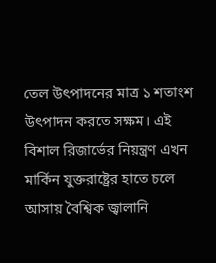তেল উৎপাদনের মাত্র ১ শতাংশ উৎপাদন করতে সক্ষম। এই বিশাল রিজার্ভের নিয়ন্ত্রণ এখন মার্কিন যুক্তরাষ্ট্রের হাতে চলে আসায় বৈশ্বিক জ্বালানি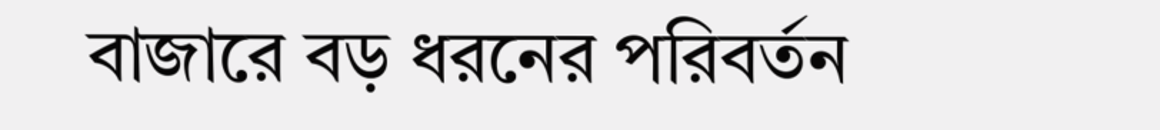বাজারে বড় ধরনের পরিবর্তন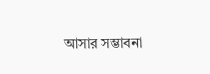আসার সম্ভাবনা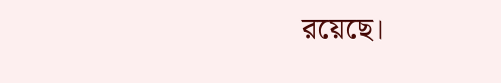রয়েছে।